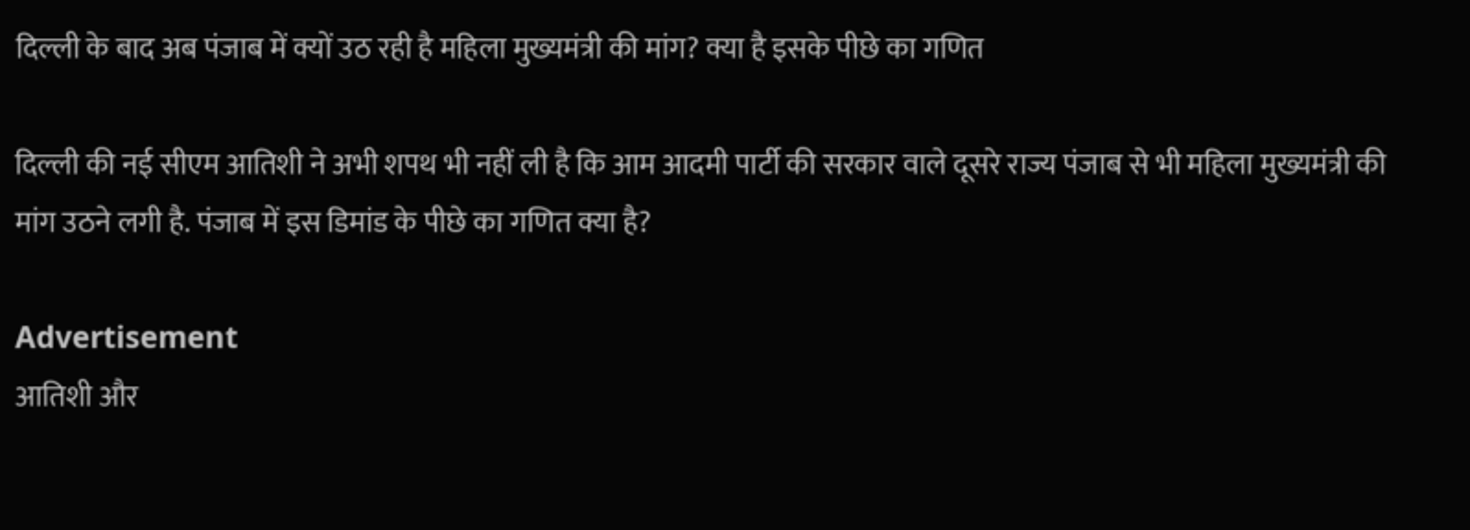दिल्ली के बाद अब पंजाब में क्यों उठ रही है महिला मुख्यमंत्री की मांग? क्या है इसके पीछे का गणित

दिल्ली की नई सीएम आतिशी ने अभी शपथ भी नहीं ली है कि आम आदमी पार्टी की सरकार वाले दूसरे राज्य पंजाब से भी महिला मुख्यमंत्री की मांग उठने लगी है. पंजाब में इस डिमांड के पीछे का गणित क्या है?

Advertisement
आतिशी और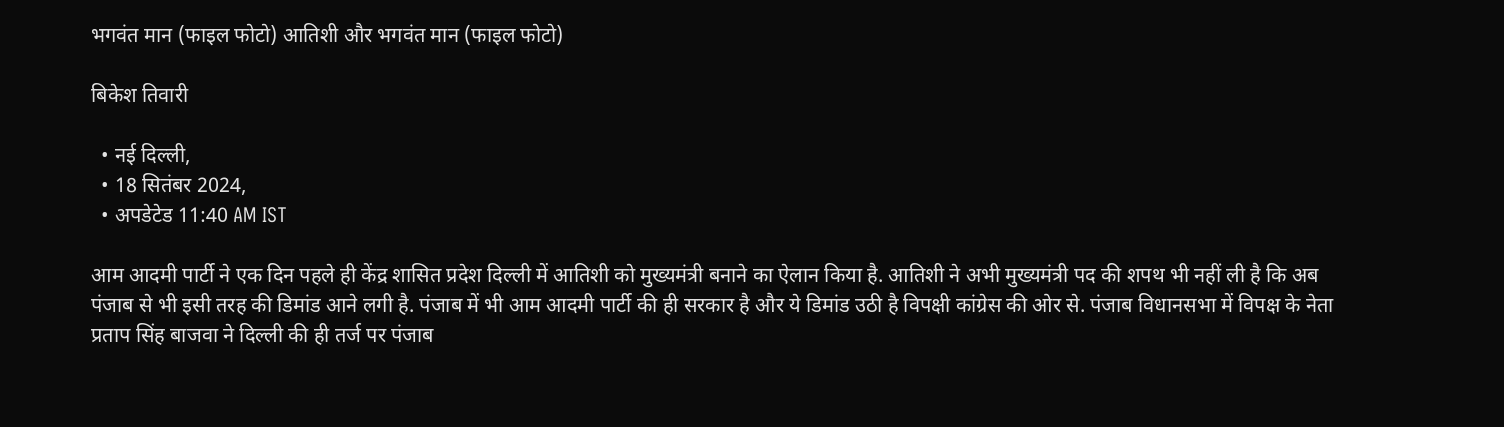भगवंत मान (फाइल फोटो) आतिशी और भगवंत मान (फाइल फोटो)

बिकेश तिवारी

  • नई दिल्ली,
  • 18 सितंबर 2024,
  • अपडेटेड 11:40 AM IST

आम आदमी पार्टी ने एक दिन पहले ही केंद्र शासित प्रदेश दिल्ली में आतिशी को मुख्यमंत्री बनाने का ऐलान किया है. आतिशी ने अभी मुख्यमंत्री पद की शपथ भी नहीं ली है कि अब पंजाब से भी इसी तरह की डिमांड आने लगी है. पंजाब में भी आम आदमी पार्टी की ही सरकार है और ये डिमांड उठी है विपक्षी कांग्रेस की ओर से. पंजाब विधानसभा में विपक्ष के नेता प्रताप सिंह बाजवा ने दिल्ली की ही तर्ज पर पंजाब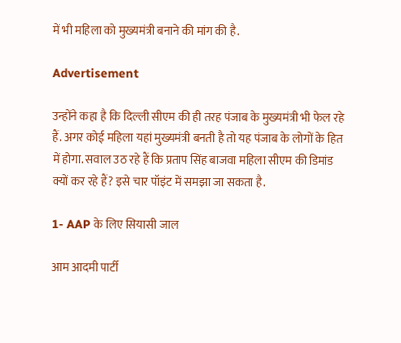में भी महिला को मुख्यमंत्री बनाने की मांग की है.

Advertisement

उन्होंने कहा है कि दिल्ली सीएम की ही तरह पंजाब के मुख्यमंत्री भी फेल रहे हैं. अगर कोई महिला यहां मुख्यमंत्री बनती है तो यह पंजाब के लोगों के हित में होगा. सवाल उठ रहे हैं कि प्रताप सिंह बाजवा महिला सीएम की डिमांड क्यों कर रहे हैं? इसे चार पॉइंट में समझा जा सकता है.

1- AAP के लिए सियासी जाल

आम आदमी पार्टी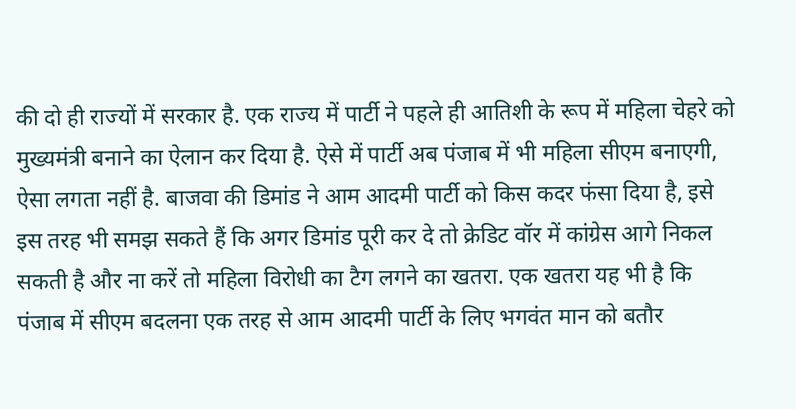की दो ही राज्यों में सरकार है. एक राज्य में पार्टी ने पहले ही आतिशी के रूप में महिला चेहरे को मुख्यमंत्री बनाने का ऐलान कर दिया है. ऐसे में पार्टी अब पंजाब में भी महिला सीएम बनाएगी, ऐसा लगता नहीं है. बाजवा की डिमांड ने आम आदमी पार्टी को किस कदर फंसा दिया है, इसे इस तरह भी समझ सकते हैं कि अगर डिमांड पूरी कर दे तो क्रेडिट वॉर में कांग्रेस आगे निकल सकती है और ना करें तो महिला विरोधी का टैग लगने का खतरा. एक खतरा यह भी है कि पंजाब में सीएम बदलना एक तरह से आम आदमी पार्टी के लिए भगवंत मान को बतौर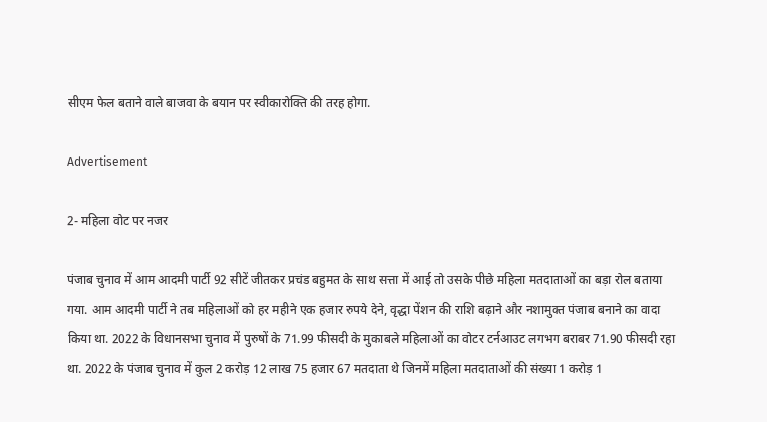सीएम फेल बताने वाले बाजवा के बयान पर स्वीकारोक्ति की तरह होगा.

Advertisement

2- महिला वोट पर नजर

पंजाब चुनाव में आम आदमी पार्टी 92 सीटें जीतकर प्रचंड बहुमत के साथ सत्ता में आई तो उसके पीछे महिला मतदाताओं का बड़ा रोल बताया गया. आम आदमी पार्टी ने तब महिलाओं को हर महीने एक हजार रुपये देने, वृद्धा पेंशन की राशि बढ़ाने और नशामुक्त पंजाब बनाने का वादा किया था. 2022 के विधानसभा चुनाव में पुरुषों के 71.99 फीसदी के मुकाबले महिलाओं का वोटर टर्नआउट लगभग बराबर 71.90 फीसदी रहा था. 2022 के पंजाब चुनाव में कुल 2 करोड़ 12 लाख 75 हजार 67 मतदाता थे जिनमें महिला मतदाताओं की संख्या 1 करोड़ 1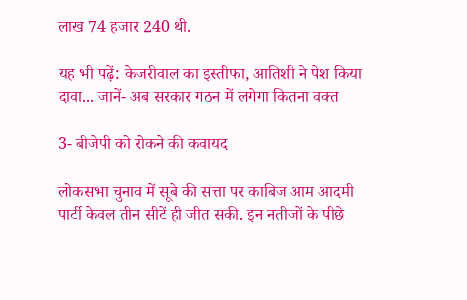लाख 74 हजार 240 थी.

यह भी पढ़ें: केजरीवाल का इस्तीफा, आतिशी ने पेश किया दावा... जानें- अब सरकार गठन में लगेगा कितना वक्त

3- बीजेपी को रोकने की कवायद

लोकसभा चुनाव में सूबे की सत्ता पर काबिज आम आदमी पार्टी केवल तीन सीटें ही जीत सकी. इन नतीजों के पीछे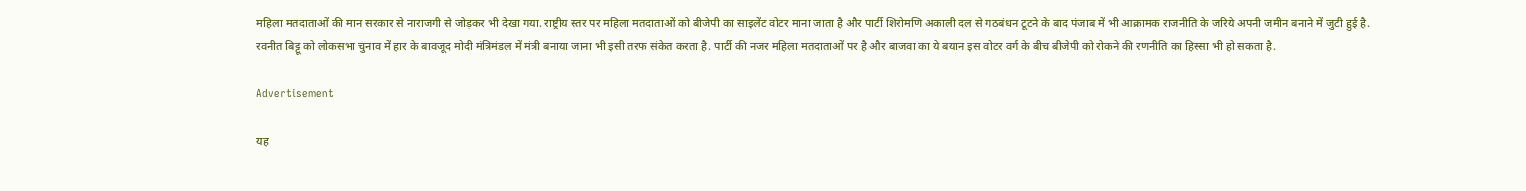महिला मतदाताओं की मान सरकार से नाराजगी से जोड़कर भी देखा गया. राष्ट्रीय स्तर पर महिला मतदाताओं को बीजेपी का साइलेंट वोटर माना जाता है और पार्टी शिरोमणि अकाली दल से गठबंधन टूटने के बाद पंजाब में भी आक्रामक राजनीति के जरिये अपनी जमीन बनाने में जुटी हुई है. रवनीत बिट्टू को लोकसभा चुनाव में हार के बावजूद मोदी मंत्रिमंडल में मंत्री बनाया जाना भी इसी तरफ संकेत करता है. पार्टी की नजर महिला मतदाताओं पर है और बाजवा का ये बयान इस वोटर वर्ग के बीच बीजेपी को रोकने की रणनीति का हिस्सा भी हो सकता है.

Advertisement

यह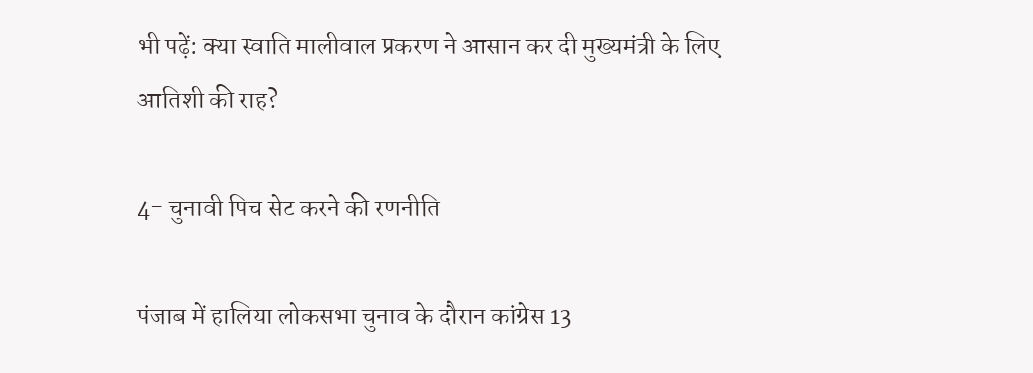भी पढ़ें: क्या स्वाति मालीवाल प्रकरण ने आसान कर दी मुख्यमंत्री के लिए आतिशी की राह?

4- चुनावी पिच सेट करने की रणनीति

पंजाब में हालिया लोकसभा चुनाव के दौरान कांग्रेस 13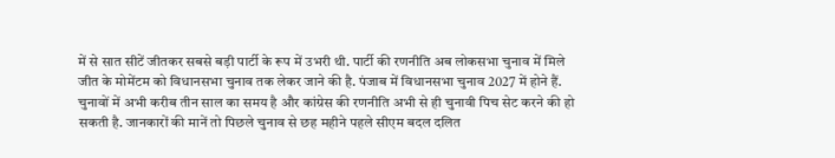में से सात सीटें जीतकर सबसे बड़ी पार्टी के रूप में उभरी थी. पार्टी की रणनीति अब लोकसभा चुनाव में मिले जीत के मोमेंटम को विधानसभा चुनाव तक लेकर जाने की है. पंजाब में विधानसभा चुनाव 2027 में होने हैं. चुनावों में अभी करीब तीन साल का समय है और कांग्रेस की रणनीति अभी से ही चुनावी पिच सेट करने की हो सकती है. जानकारों की मानें तो पिछले चुनाव से छह महीने पहले सीएम बदल दलित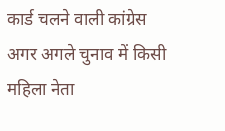कार्ड चलने वाली कांग्रेस अगर अगले चुनाव में किसी महिला नेता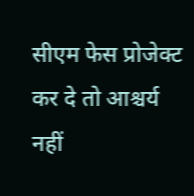सीएम फेस प्रोजेक्ट कर दे तो आश्चर्य नहीं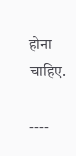होना चाहिए.

----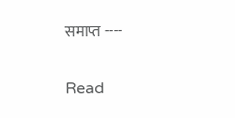समाप्त ----

Read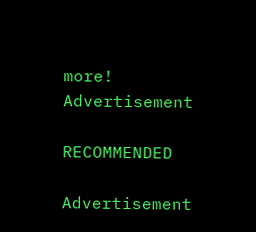more!
Advertisement

RECOMMENDED

Advertisement